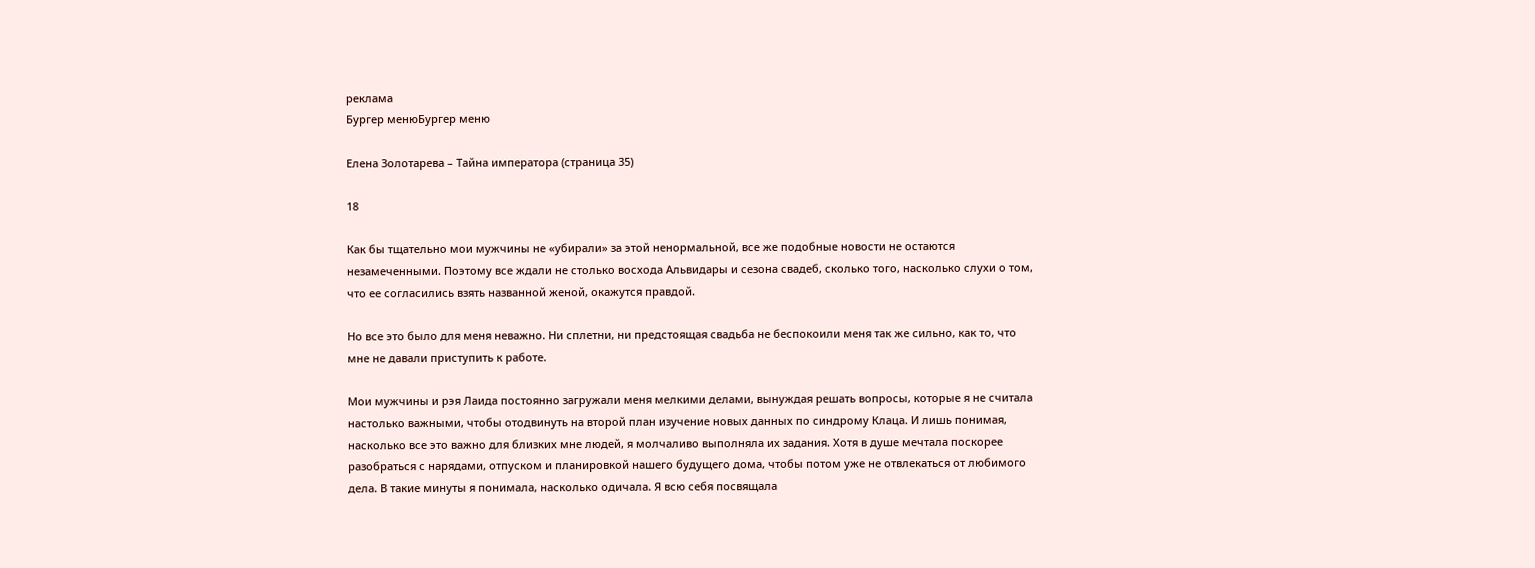реклама
Бургер менюБургер меню

Елена Золотарева – Тайна императора (страница 35)

18

Как бы тщательно мои мужчины не «убирали» за этой ненормальной, все же подобные новости не остаются незамеченными. Поэтому все ждали не столько восхода Альвидары и сезона свадеб, сколько того, насколько слухи о том, что ее согласились взять названной женой, окажутся правдой.

Но все это было для меня неважно. Ни сплетни, ни предстоящая свадьба не беспокоили меня так же сильно, как то, что мне не давали приступить к работе.

Мои мужчины и рэя Лаида постоянно загружали меня мелкими делами, вынуждая решать вопросы, которые я не считала настолько важными, чтобы отодвинуть на второй план изучение новых данных по синдрому Клаца. И лишь понимая, насколько все это важно для близких мне людей, я молчаливо выполняла их задания. Хотя в душе мечтала поскорее разобраться с нарядами, отпуском и планировкой нашего будущего дома, чтобы потом уже не отвлекаться от любимого дела. В такие минуты я понимала, насколько одичала. Я всю себя посвящала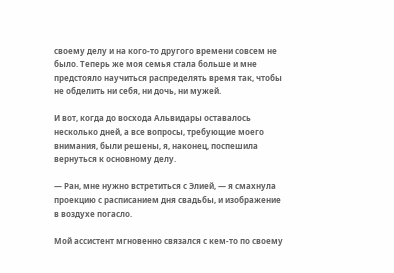своему делу и на кого-то другого времени совсем не было. Теперь же моя семья стала больше и мне предстояло научиться распределять время так, чтобы не обделить ни себя, ни дочь, ни мужей.

И вот, когда до восхода Альвидары оставалось несколько дней, а все вопросы, требующие моего внимания, были решены, я, наконец, поспешила вернуться к основному делу.

— Ран, мне нужно встретиться с Элией, — я смахнула проекцию с расписанием дня свадьбы, и изображение в воздухе погасло.

Мой ассистент мгновенно связался с кем-то по своему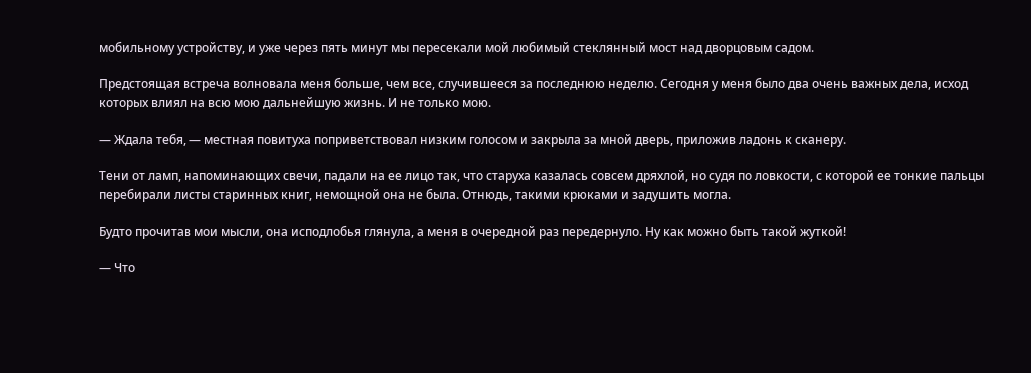мобильному устройству, и уже через пять минут мы пересекали мой любимый стеклянный мост над дворцовым садом.

Предстоящая встреча волновала меня больше, чем все, случившееся за последнюю неделю. Сегодня у меня было два очень важных дела, исход которых влиял на всю мою дальнейшую жизнь. И не только мою.

— Ждала тебя, — местная повитуха поприветствовал низким голосом и закрыла за мной дверь, приложив ладонь к сканеру.

Тени от ламп, напоминающих свечи, падали на ее лицо так, что старуха казалась совсем дряхлой, но судя по ловкости, с которой ее тонкие пальцы перебирали листы старинных книг, немощной она не была. Отнюдь, такими крюками и задушить могла.

Будто прочитав мои мысли, она исподлобья глянула, а меня в очередной раз передернуло. Ну как можно быть такой жуткой!

— Что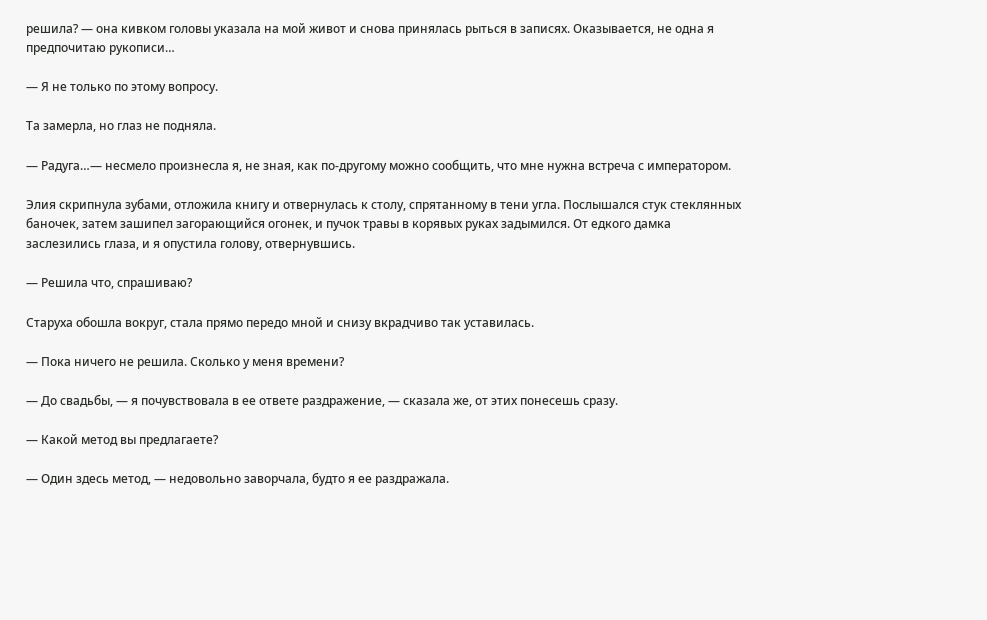решила? — она кивком головы указала на мой живот и снова принялась рыться в записях. Оказывается, не одна я предпочитаю рукописи…

— Я не только по этому вопросу.

Та замерла, но глаз не подняла.

— Радуга…— несмело произнесла я, не зная, как по-другому можно сообщить, что мне нужна встреча с императором.

Элия скрипнула зубами, отложила книгу и отвернулась к столу, спрятанному в тени угла. Послышался стук стеклянных баночек, затем зашипел загорающийся огонек, и пучок травы в корявых руках задымился. От едкого дамка заслезились глаза, и я опустила голову, отвернувшись.

— Решила что, спрашиваю?

Старуха обошла вокруг, стала прямо передо мной и снизу вкрадчиво так уставилась.

— Пока ничего не решила. Сколько у меня времени?

— До свадьбы, — я почувствовала в ее ответе раздражение, — сказала же, от этих понесешь сразу.

— Какой метод вы предлагаете?

— Один здесь метод, — недовольно заворчала, будто я ее раздражала.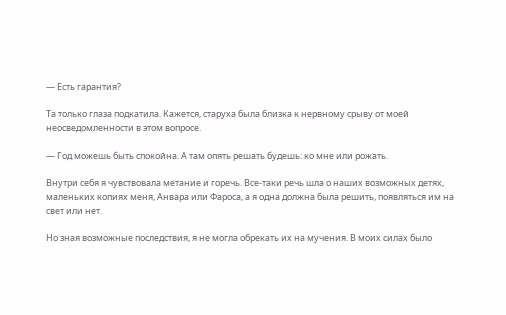— Есть гарантия?

Та только глаза подкатила. Кажется, старуха была близка к нервному срыву от моей неосведомленности в этом вопросе.

— Год можешь быть спокойна. А там опять решать будешь: ко мне или рожать.

Внутри себя я чувствовала метание и горечь. Все-таки речь шла о наших возможных детях, маленьких копиях меня, Анвара или Фароса, а я одна должна была решить, появляться им на свет или нет.

Но зная возможные последствия, я не могла обрекать их на мучения. В моих силах было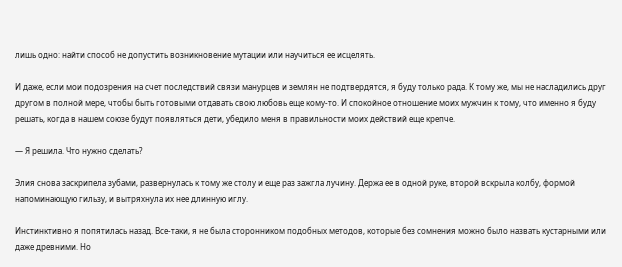лишь одно: найти способ не допустить возникновение мутации или научиться ее исцелять.

И даже, если мои подозрения на счет последствий связи манурцев и землян не подтвердятся, я буду только рада. К тому же, мы не насладились друг другом в полной мере, чтобы быть готовыми отдавать свою любовь еще кому-то. И спокойное отношение моих мужчин к тому, что именно я буду решать, когда в нашем союзе будут появляться дети, убедило меня в правильности моих действий еще крепче.

— Я решила. Что нужно сделать?

Элия снова заскрипела зубами, развернулась к тому же столу и еще раз зажгла лучину. Держа ее в одной руке, второй вскрыла колбу, формой напоминающую гильзу, и вытряхнула их нее длинную иглу.

Инстинктивно я попятилась назад. Все-таки, я не была сторонником подобных методов, которые без сомнения можно было назвать кустарными или даже древними. Но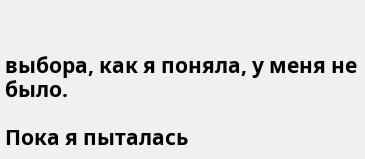выбора, как я поняла, у меня не было.

Пока я пыталась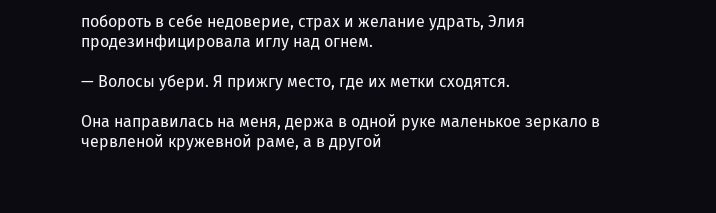побороть в себе недоверие, страх и желание удрать, Элия продезинфицировала иглу над огнем.

— Волосы убери. Я прижгу место, где их метки сходятся.

Она направилась на меня, держа в одной руке маленькое зеркало в червленой кружевной раме, а в другой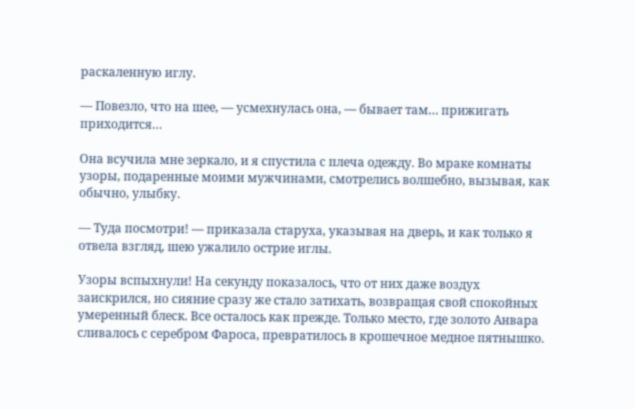раскаленную иглу.

— Повезло, что на шее, — усмехнулась она, — бывает там… прижигать приходится…

Она всучила мне зеркало, и я спустила с плеча одежду. Во мраке комнаты узоры, подаренные моими мужчинами, смотрелись волшебно, вызывая, как обычно, улыбку.

— Туда посмотри! — приказала старуха, указывая на дверь, и как только я отвела взгляд, шею ужалило острие иглы.

Узоры вспыхнули! На секунду показалось, что от них даже воздух заискрился, но сияние сразу же стало затихать, возвращая свой спокойных умеренный блеск. Все осталось как прежде. Только место, где золото Анвара сливалось с серебром Фароса, превратилось в крошечное медное пятнышко.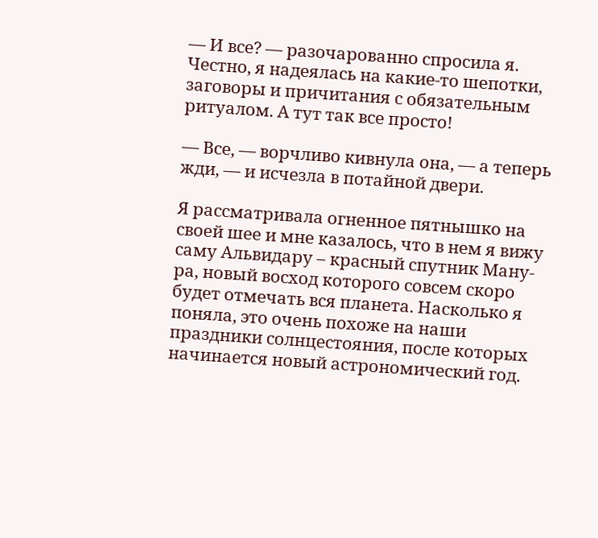— И все? — разочарованно спросила я. Честно, я надеялась на какие-то шепотки, заговоры и причитания с обязательным ритуалом. А тут так все просто!

— Все, — ворчливо кивнула она, — а теперь жди, — и исчезла в потайной двери.

Я рассматривала огненное пятнышко на своей шее и мне казалось, что в нем я вижу саму Альвидару – красный спутник Ману-ра, новый восход которого совсем скоро будет отмечать вся планета. Насколько я поняла, это очень похоже на наши праздники солнцестояния, после которых начинается новый астрономический год.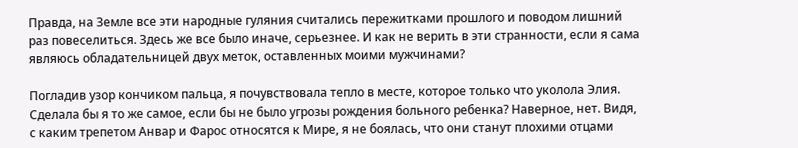Правда, на Земле все эти народные гуляния считались пережитками прошлого и поводом лишний раз повеселиться. Здесь же все было иначе, серьезнее. И как не верить в эти странности, если я сама являюсь обладательницей двух меток, оставленных моими мужчинами?

Погладив узор кончиком пальца, я почувствовала тепло в месте, которое только что уколола Элия. Сделала бы я то же самое, если бы не было угрозы рождения больного ребенка? Наверное, нет. Видя, с каким трепетом Анвар и Фарос относятся к Мире, я не боялась, что они станут плохими отцами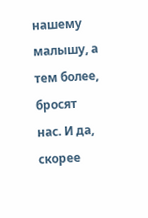нашему малышу, а тем более, бросят нас. И да, скорее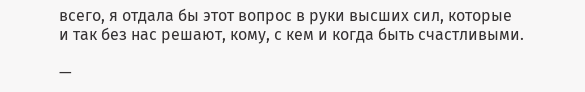всего, я отдала бы этот вопрос в руки высших сил, которые и так без нас решают, кому, с кем и когда быть счастливыми.

—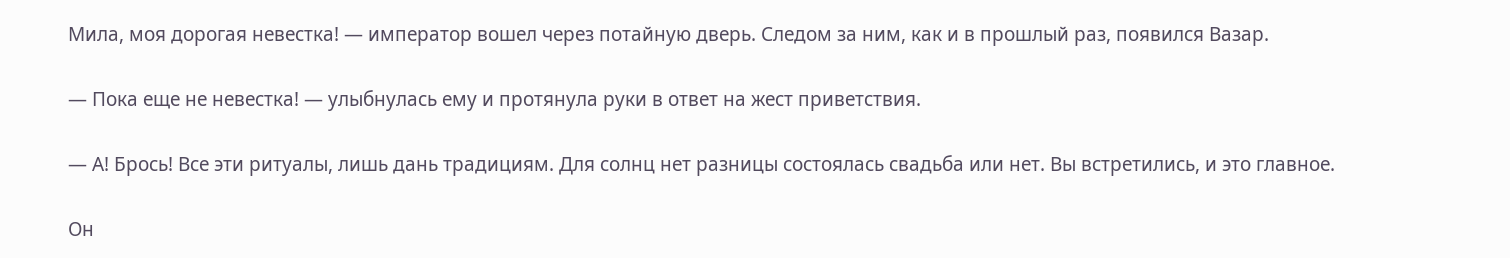Мила, моя дорогая невестка! — император вошел через потайную дверь. Следом за ним, как и в прошлый раз, появился Вазар.

— Пока еще не невестка! — улыбнулась ему и протянула руки в ответ на жест приветствия.

— А! Брось! Все эти ритуалы, лишь дань традициям. Для солнц нет разницы состоялась свадьба или нет. Вы встретились, и это главное.

Он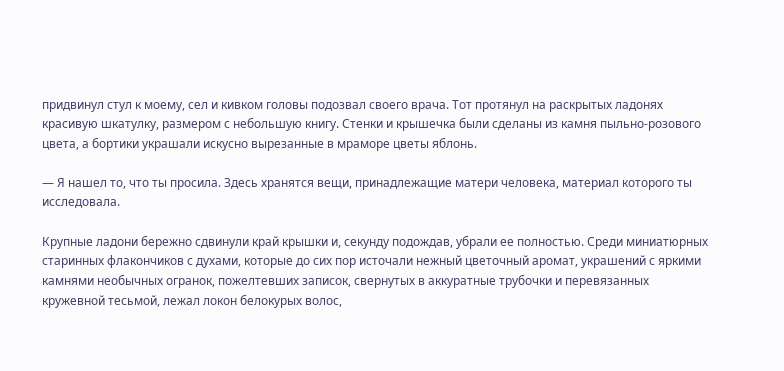придвинул стул к моему, сел и кивком головы подозвал своего врача. Тот протянул на раскрытых ладонях красивую шкатулку, размером с небольшую книгу. Стенки и крышечка были сделаны из камня пыльно-розового цвета, а бортики украшали искусно вырезанные в мраморе цветы яблонь.

— Я нашел то, что ты просила. Здесь хранятся вещи, принадлежащие матери человека, материал которого ты исследовала.

Крупные ладони бережно сдвинули край крышки и, секунду подождав, убрали ее полностью. Среди миниатюрных старинных флакончиков с духами, которые до сих пор источали нежный цветочный аромат, украшений с яркими камнями необычных огранок, пожелтевших записок, свернутых в аккуратные трубочки и перевязанных кружевной тесьмой, лежал локон белокурых волос,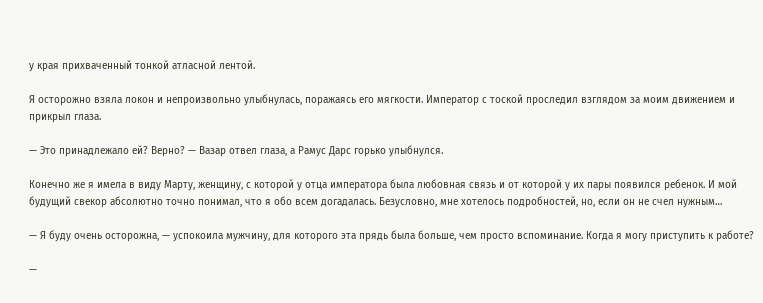у края прихваченный тонкой атласной лентой.

Я осторожно взяла локон и непроизвольно улыбнулась, поражаясь его мягкости. Император с тоской проследил взглядом за моим движением и прикрыл глаза.

— Это принадлежало ей? Верно? — Вазар отвел глаза, а Рамус Дарс горько улыбнулся.

Конечно же я имела в виду Марту, женщину, с которой у отца императора была любовная связь и от которой у их пары появился ребенок. И мой будущий свекор абсолютно точно понимал, что я обо всем догадалась. Безусловно, мне хотелось подробностей, но, если он не счел нужным…

— Я буду очень осторожна, — успокоила мужчину, для которого эта прядь была больше, чем просто вспоминание. Когда я могу приступить к работе?

—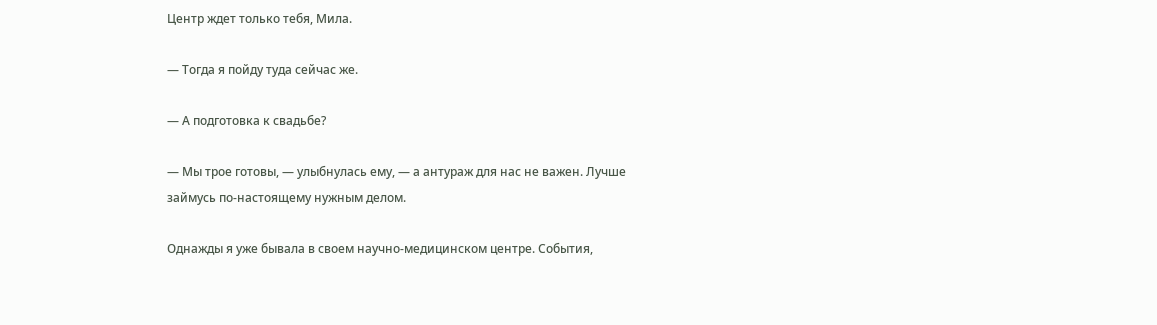Центр ждет только тебя, Мила.

— Тогда я пойду туда сейчас же.

— А подготовка к свадьбе?

— Мы трое готовы, — улыбнулась ему, — а антураж для нас не важен. Лучше займусь по-настоящему нужным делом.

Однажды я уже бывала в своем научно-медицинском центре. События,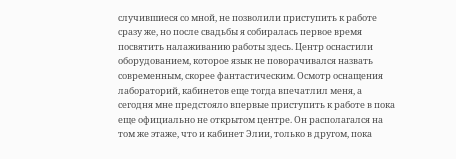случившиеся со мной, не позволили приступить к работе сразу же, но после свадьбы я собиралась первое время посвятить налаживанию работы здесь. Центр оснастили оборудованием, которое язык не поворачивался назвать современным, скорее фантастическим. Осмотр оснащения лабораторий, кабинетов еще тогда впечатлил меня, а сегодня мне предстояло впервые приступить к работе в пока еще официально не открытом центре. Он располагался на том же этаже, что и кабинет Элии, только в другом, пока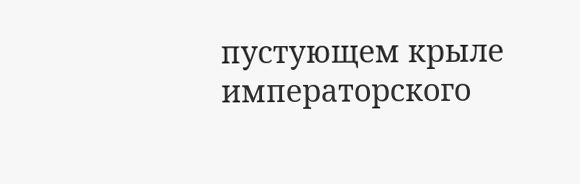пустующем крыле императорского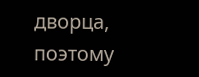дворца, поэтому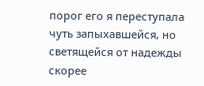порог его я переступала чуть запыхавшейся, но светящейся от надежды скорее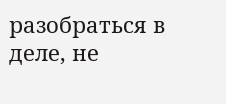разобраться в деле, не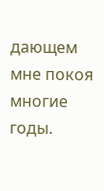дающем мне покоя многие годы.